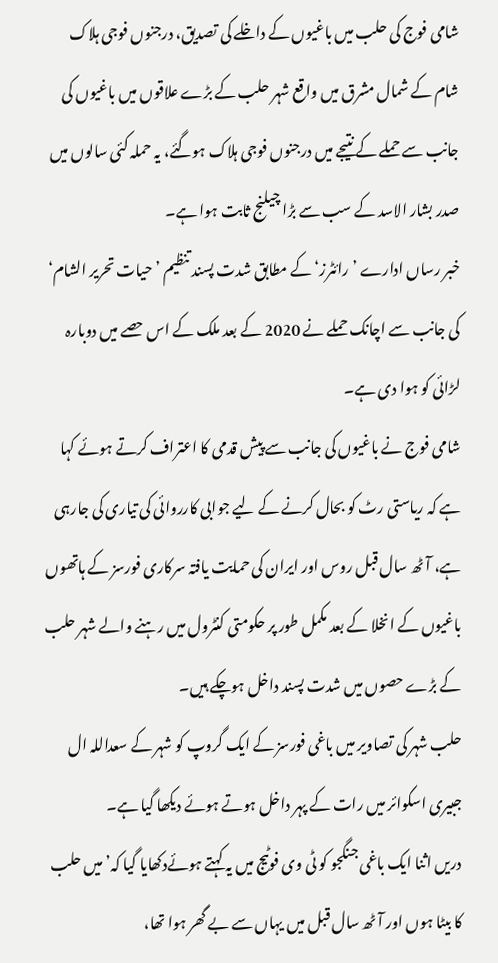شامی فوج کی حلب میں باغیوں کے داخلے کی تصدیق، درجنوں فوجی ہلاک
شام کے شمال مشرق میں واقع شہر حلب کے بڑے علاقوں میں باغیوں کی جانب سے حملے کے نتیجے میں درجنوں فوجی ہلاک ہوگئے، یہ حملہ کئی سالوں میں صدر بشار الاسد کے سب سے بڑا چیلنج ثابت ہوا ہے۔
خبر رساں ادارے ’رائٹرز‘ کے مطابق شدت پسند تنظیم ’حیات تحریر الشام‘ کی جانب سے اچانک حملے نے 2020 کے بعد ملک کے اس حصے میں دوبارہ لڑائی کو ہوا دی ہے۔
شامی فوج نے باغیوں کی جانب سے پیش قدمی کا اعتراف کرتے ہوئے کہا ہے کہ ریاستی رٹ کو بحال کرنے کے لیے جوابی کارروائی کی تیاری کی جارہی ہے، آٹھ سال قبل روس اور ایران کی حمایت یافتہ سرکاری فورسز کے ہاتھوں باغیوں کے انخلا کے بعد مکمل طور پر حکومتی کنٹرول میں رہنے والے شہر حلب کے بڑے حصوں میں شدت پسند داخل ہوچکے ہیں۔
حلب شہر کی تصاویر میں باغی فورسز کے ایک گروپ کو شہر کے سعداللہ ال جبیری اسکوائر میں رات کے پہر داخل ہوتے ہوئے دیکھا گیا ہے۔
دریں اثنا ایک باغی جنگجو کو ٹی وی فوٹیج میں یہ کہتے ہوئےدکھایا گیا کہ’ میں حلب کا بیٹا ہوں اور آٹھ سال قبل میں یہاں سے بے گھر ہوا تھا،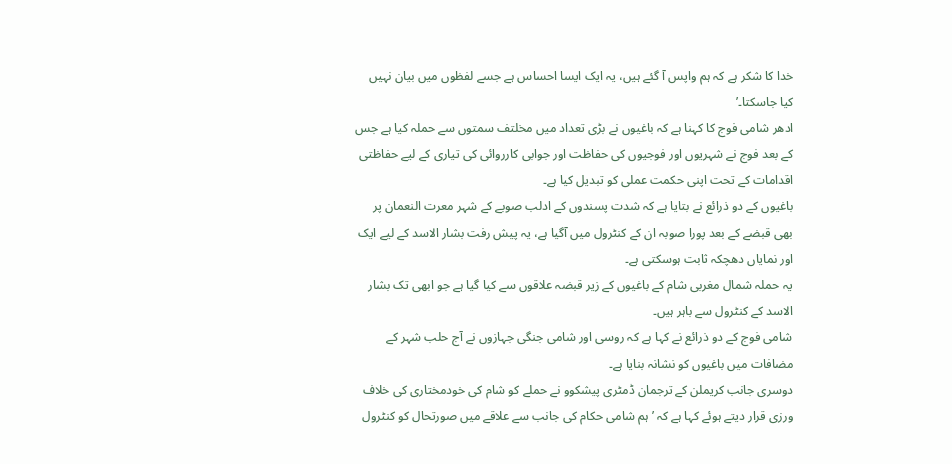خدا کا شکر ہے کہ ہم واپس آ گئے ہیں، یہ ایک ایسا احساس ہے جسے لفظوں میں بیان نہیں کیا جاسکتا۔’
ادھر شامی فوج کا کہنا ہے کہ باغیوں نے بڑی تعداد میں مخلتف سمتوں سے حملہ کیا ہے جس کے بعد فوج نے شہریوں اور فوجیوں کی حفاظت اور جوابی کارروائی کی تیاری کے لیے حفاظتی اقدامات کے تحت اپنی حکمت عملی کو تبدیل کیا ہے۔
باغیوں کے دو ذرائع نے بتایا ہے کہ شدت پسندوں کے ادلب صوبے کے شہر معرت النعمان پر بھی قبضے کے بعد پورا صوبہ ان کے کنٹرول میں آگیا ہے، یہ پیش رفت بشار الاسد کے لیے ایک اور نمایاں دھچکہ ثابت ہوسکتی ہے۔
یہ حملہ شمال مغربی شام کے باغیوں کے زیر قبضہ علاقوں سے کیا گیا ہے جو ابھی تک بشار الاسد کے کنٹرول سے باہر ہیں۔
شامی فوج کے دو ذرائع نے کہا ہے کہ روسی اور شامی جنگی جہازوں نے آج حلب شہر کے مضافات میں باغیوں کو نشانہ بنایا ہے۔
دوسری جانب کریملن کے ترجمان ڈمٹری پیشکوو نے حملے کو شام کی خودمختاری کی خلاف ورزی قرار دیتے ہوئے کہا ہے کہ ’ہم شامی حکام کی جانب سے علاقے میں صورتحال کو کنٹرول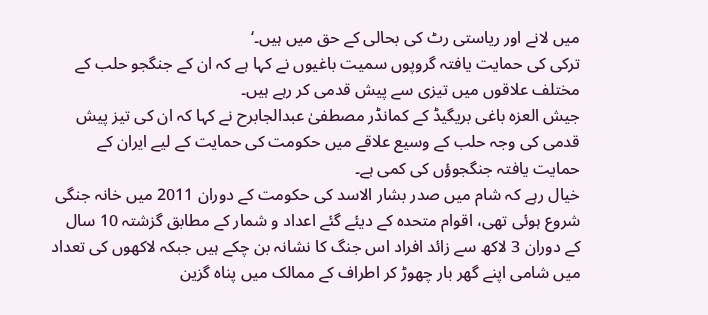میں لانے اور ریاستی رٹ کی بحالی کے حق میں ہیں۔‘
ترکی کی حمایت یافتہ گروپوں سمیت باغیوں نے کہا ہے کہ ان کے جنگجو حلب کے مختلف علاقوں میں تیزی سے پیش قدمی کر رہے ہیں۔
جیش العزہ باغی بریگیڈ کے کمانڈر مصطفیٰ عبدالجابرح نے کہا کہ ان کی تیز پیش قدمی کی وجہ حلب کے وسیع علاقے میں حکومت کی حمایت کے لیے ایران کے حمایت یافتہ جنگجوؤں کی کمی ہے۔
خیال رہے کہ شام میں صدر بشار الاسد کی حکومت کے دوران 2011 میں خانہ جنگی شروع ہوئی تھی، اقوام متحدہ کے دیئے گئے اعداد و شمار کے مطابق گزشتہ 10 سال کے دوران 3 لاکھ سے زائد افراد اس جنگ کا نشانہ بن چکے ہیں جبکہ لاکھوں کی تعداد میں شامی اپنے گھر بار چھوڑ کر اطراف کے ممالک میں پناہ گزین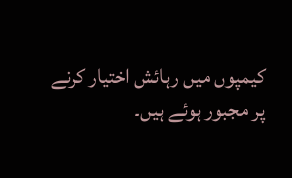کیمپوں میں رہائش اختیار کرنے پر مجبور ہوئے ہیں۔